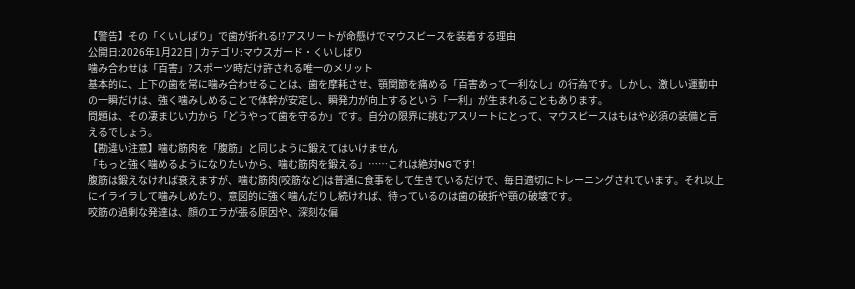【警告】その「くいしばり」で歯が折れる!?アスリートが命懸けでマウスピースを装着する理由
公開日:2026年1月22日 | カテゴリ:マウスガード・くいしばり
噛み合わせは「百害」?スポーツ時だけ許される唯一のメリット
基本的に、上下の歯を常に噛み合わせることは、歯を摩耗させ、顎関節を痛める「百害あって一利なし」の行為です。しかし、激しい運動中の一瞬だけは、強く噛みしめることで体幹が安定し、瞬発力が向上するという「一利」が生まれることもあります。
問題は、その凄まじい力から「どうやって歯を守るか」です。自分の限界に挑むアスリートにとって、マウスピースはもはや必須の装備と言えるでしょう。
【勘違い注意】噛む筋肉を「腹筋」と同じように鍛えてはいけません
「もっと強く噛めるようになりたいから、噛む筋肉を鍛える」……これは絶対NGです!
腹筋は鍛えなければ衰えますが、噛む筋肉(咬筋など)は普通に食事をして生きているだけで、毎日適切にトレーニングされています。それ以上にイライラして噛みしめたり、意図的に強く噛んだりし続ければ、待っているのは歯の破折や顎の破壊です。
咬筋の過剰な発達は、顔のエラが張る原因や、深刻な偏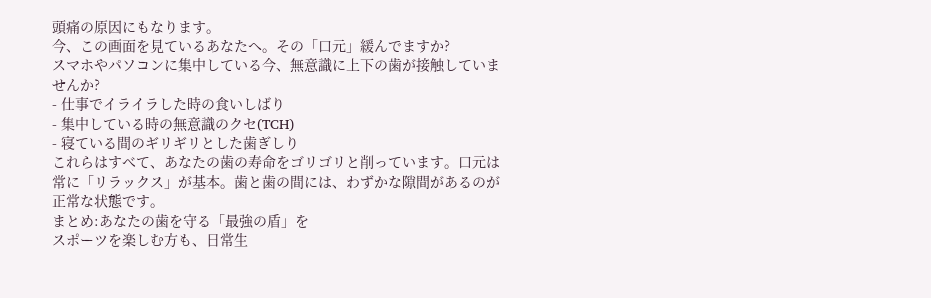頭痛の原因にもなります。
今、この画面を見ているあなたへ。その「口元」緩んでますか?
スマホやパソコンに集中している今、無意識に上下の歯が接触していませんか?
- 仕事でイライラした時の食いしばり
- 集中している時の無意識のクセ(TCH)
- 寝ている間のギリギリとした歯ぎしり
これらはすべて、あなたの歯の寿命をゴリゴリと削っています。口元は常に「リラックス」が基本。歯と歯の間には、わずかな隙間があるのが正常な状態です。
まとめ:あなたの歯を守る「最強の盾」を
スポーツを楽しむ方も、日常生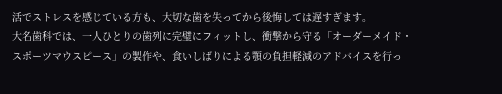活でストレスを感じている方も、大切な歯を失ってから後悔しては遅すぎます。
大名歯科では、一人ひとりの歯列に完璧にフィットし、衝撃から守る「オーダーメイド・スポーツマウスピース」の製作や、食いしばりによる顎の負担軽減のアドバイスを行っ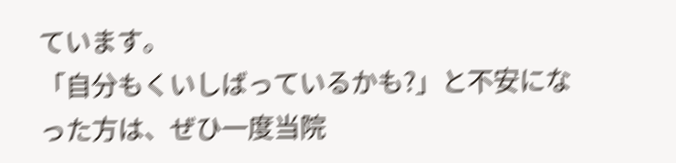ています。
「自分もくいしばっているかも?」と不安になった方は、ぜひ一度当院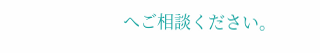へご相談ください。